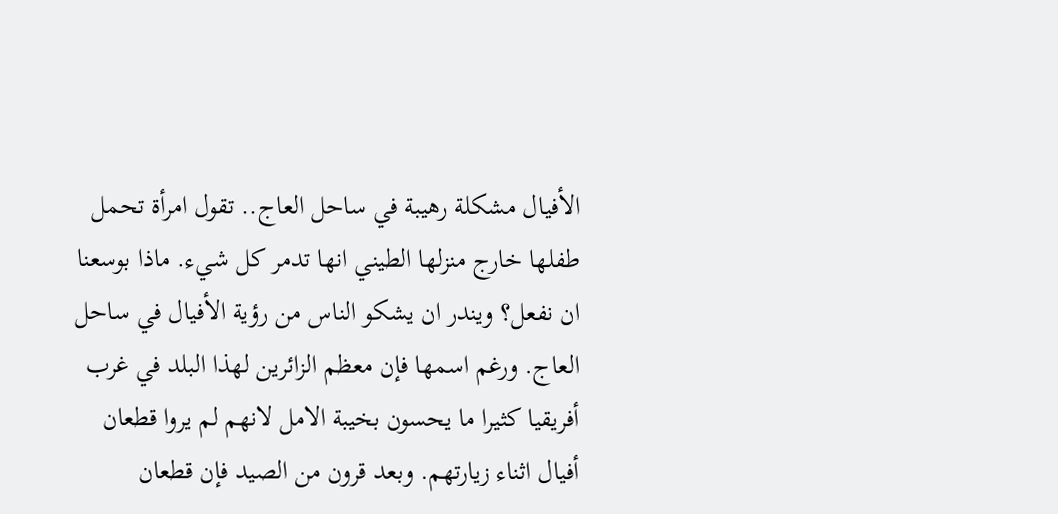الأفيال مشكلة رهيبة في ساحل العاج.. تقول امرأة تحمل طفلها خارج منزلها الطيني انها تدمر كل شيء. ماذا بوسعنا ان نفعل؟ ويندر ان يشكو الناس من رؤية الأفيال في ساحل العاج. ورغم اسمها فإن معظم الزائرين لهذا البلد في غرب أفريقيا كثيرا ما يحسون بخيبة الامل لانهم لم يروا قطعان أفيال اثناء زيارتهم. وبعد قرون من الصيد فإن قطعان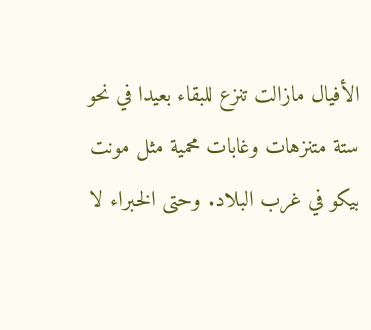الأفيال مازالت تنزع للبقاء بعيدا في نحو ستة متنزهات وغابات محمية مثل مونت بيكو في غرب البلاد. وحتى الخبراء لا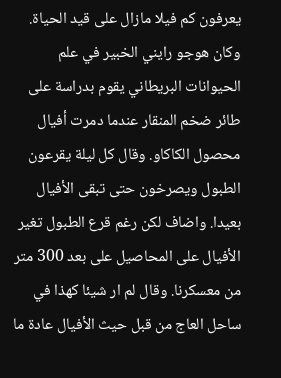يعرفون كم فيلا مازال على قيد الحياة. وكان هوجو رايني الخبير في علم الحيوانات البريطاني يقوم بدراسة على طائر ضخم المنقار عندما دمرت أفيال محصول الكاكاو. وقال كل ليلة يقرعون الطبول ويصرخون حتى تبقى الأفيال بعيدا. واضاف لكن رغم قرع الطبول تغير الأفيال على المحاصيل على بعد 300 متر من معسكرنا. وقال لم ار شيئا كهذا في ساحل العاج من قبل حيث الأفيال عادة ما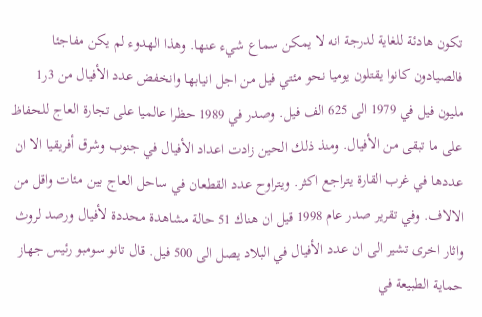تكون هادئة للغاية لدرجة انه لا يمكن سماع شيء عنها. وهذا الهدوء لم يكن مفاجئا فالصيادون كانوا يقتلون يوميا نحو مئتي فيل من اجل انيابها وانخفض عدد الأفيال من 3ر1 مليون فيل في 1979 الى 625 الف فيل. وصدر في 1989 حظرا عالميا على تجارة العاج للحفاظ على ما تبقى من الأفيال. ومنذ ذلك الحين زادت اعداد الأفيال في جنوب وشرق أفريقيا الا ان عددها في غرب القارة يتراجع اكثر. ويتراوح عدد القطعان في ساحل العاج بين مئات واقل من الالاف. وفي تقرير صدر عام 1998 قيل ان هناك 51 حالة مشاهدة محددة لأفيال ورصد لروث واثار اخرى تشير الى ان عدد الأفيال في البلاد يصل الى 500 فيل. قال تانو سومبو رئيس جهاز حماية الطبيعة في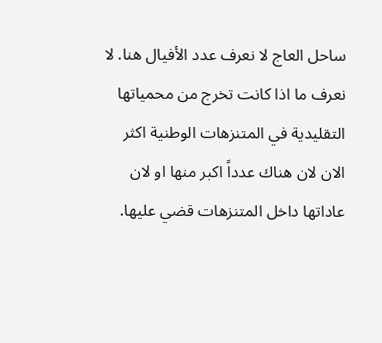ساحل العاج لا نعرف عدد الأفيال هنا. لا نعرف ما اذا كانت تخرج من محمياتها التقليدية في المتنزهات الوطنية اكثر الان لان هناك عدداً اكبر منها او لان عاداتها داخل المتنزهات قضي عليها.